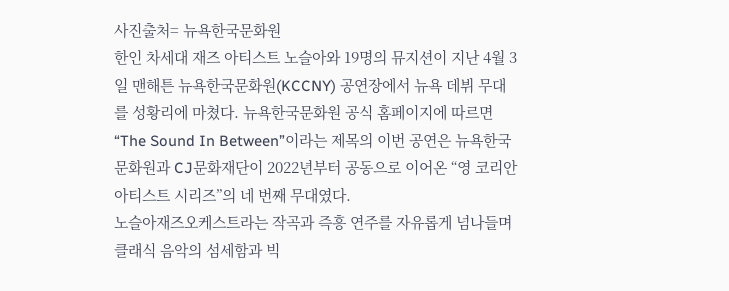사진출처= 뉴욕한국문화원
한인 차세대 재즈 아티스트 노슬아와 19명의 뮤지션이 지난 4월 3일 맨해튼 뉴욕한국문화원(KCCNY) 공연장에서 뉴욕 데뷔 무대를 성황리에 마쳤다. 뉴욕한국문화원 공식 홈페이지에 따르면 “The Sound In Between”이라는 제목의 이번 공연은 뉴욕한국문화원과 CJ문화재단이 2022년부터 공동으로 이어온 “영 코리안 아티스트 시리즈”의 네 번째 무대였다.
노슬아재즈오케스트라는 작곡과 즉흥 연주를 자유롭게 넘나들며 클래식 음악의 섬세함과 빅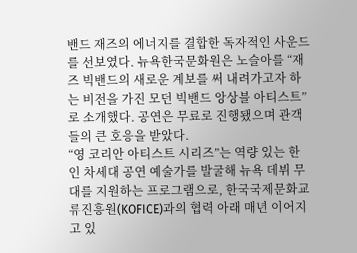밴드 재즈의 에너지를 결합한 독자적인 사운드를 선보였다. 뉴욕한국문화원은 노슬아를 “재즈 빅밴드의 새로운 계보를 써 내려가고자 하는 비전을 가진 모던 빅밴드 앙상블 아티스트”로 소개했다. 공연은 무료로 진행됐으며 관객들의 큰 호응을 받았다.
“영 코리안 아티스트 시리즈”는 역량 있는 한인 차세대 공연 예술가를 발굴해 뉴욕 데뷔 무대를 지원하는 프로그램으로, 한국국제문화교류진흥원(KOFICE)과의 협력 아래 매년 이어지고 있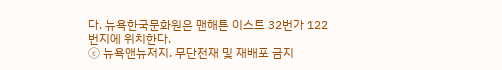다. 뉴욕한국문화원은 맨해튼 이스트 32번가 122번지에 위치한다.
ⓒ 뉴욕앤뉴저지. 무단전재 및 재배포 금지